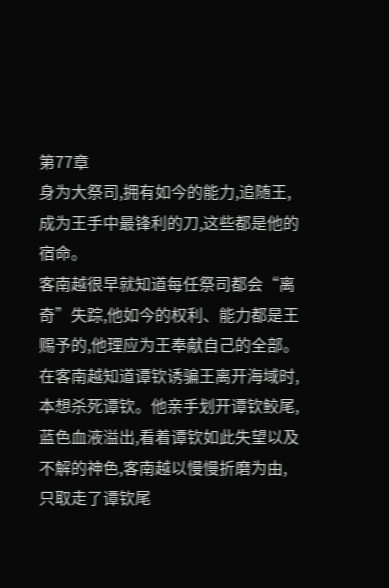第77章
身为大祭司,拥有如今的能力,追随王,成为王手中最锋利的刀,这些都是他的宿命。
客南越很早就知道每任祭司都会“离奇”失踪,他如今的权利、能力都是王赐予的,他理应为王奉献自己的全部。
在客南越知道谭钦诱骗王离开海域时,本想杀死谭钦。他亲手划开谭钦鲛尾,蓝色血液溢出,看着谭钦如此失望以及不解的神色,客南越以慢慢折磨为由,只取走了谭钦尾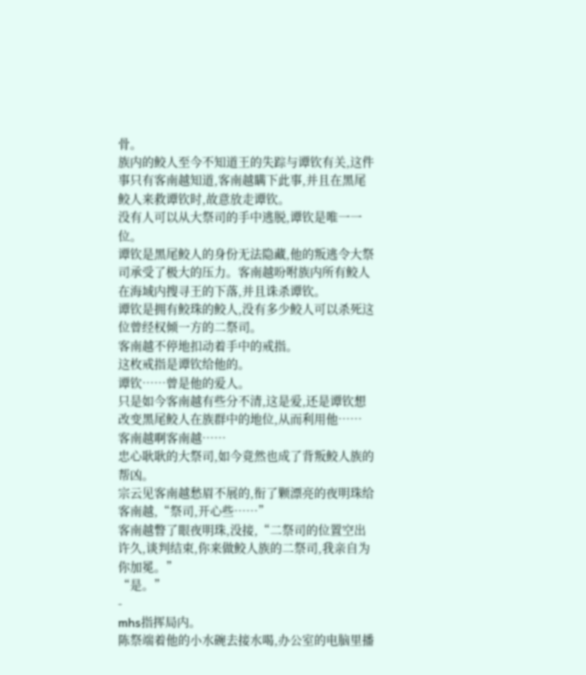骨。
族内的鲛人至今不知道王的失踪与谭钦有关,这件事只有客南越知道,客南越瞒下此事,并且在黑尾鲛人来救谭钦时,故意放走谭钦。
没有人可以从大祭司的手中逃脱,谭钦是唯一一位。
谭钦是黑尾鲛人的身份无法隐藏,他的叛逃令大祭司承受了极大的压力。客南越吩咐族内所有鲛人在海域内搜寻王的下落,并且诛杀谭钦。
谭钦是拥有鲛珠的鲛人,没有多少鲛人可以杀死这位曾经权倾一方的二祭司。
客南越不停地扣动着手中的戒指。
这枚戒指是谭钦给他的。
谭钦……曾是他的爱人。
只是如今客南越有些分不清,这是爱,还是谭钦想改变黑尾鲛人在族群中的地位,从而利用他……
客南越啊客南越……
忠心耿耿的大祭司,如今竟然也成了背叛鲛人族的帮凶。
宗云见客南越愁眉不展的,衔了颗漂亮的夜明珠给客南越,“祭司,开心些……”
客南越瞥了眼夜明珠,没接,“二祭司的位置空出许久,谈判结束,你来做鲛人族的二祭司,我亲自为你加冕。”
“是。”
-
mhs指挥局内。
陈祭端着他的小水碗去接水喝,办公室的电脑里播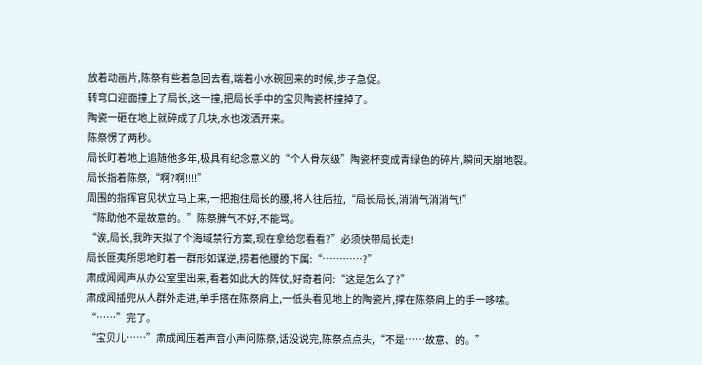放着动画片,陈祭有些着急回去看,端着小水碗回来的时候,步子急促。
转弯口迎面撞上了局长,这一撞,把局长手中的宝贝陶瓷杯撞掉了。
陶瓷一砸在地上就碎成了几块,水也泼洒开来。
陈祭愣了两秒。
局长盯着地上追随他多年,极具有纪念意义的“个人骨灰级”陶瓷杯变成青绿色的碎片,瞬间天崩地裂。
局长指着陈祭,“啊?啊!!!!”
周围的指挥官见状立马上来,一把抱住局长的腰,将人往后拉,“局长局长,消消气消消气!”
“陈助他不是故意的。”陈祭脾气不好,不能骂。
“诶,局长,我昨天拟了个海域禁行方案,现在拿给您看看?”必须快带局长走!
局长匪夷所思地盯着一群形如谋逆,捞着他腰的下属:“…………?”
肃成闻闻声从办公室里出来,看着如此大的阵仗,好奇着问:“这是怎么了?”
肃成闻插兜从人群外走进,单手搭在陈祭肩上,一低头看见地上的陶瓷片,撑在陈祭肩上的手一哆嗦。
“……”完了。
“宝贝儿……”肃成闻压着声音小声问陈祭,话没说完,陈祭点点头,“不是……故意、的。”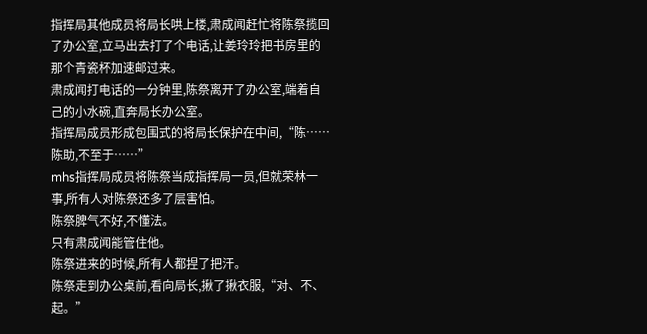指挥局其他成员将局长哄上楼,肃成闻赶忙将陈祭揽回了办公室,立马出去打了个电话,让姜玲玲把书房里的那个青瓷杯加速邮过来。
肃成闻打电话的一分钟里,陈祭离开了办公室,端着自己的小水碗,直奔局长办公室。
指挥局成员形成包围式的将局长保护在中间,“陈……陈助,不至于……”
mhs指挥局成员将陈祭当成指挥局一员,但就荣林一事,所有人对陈祭还多了层害怕。
陈祭脾气不好,不懂法。
只有肃成闻能管住他。
陈祭进来的时候,所有人都捏了把汗。
陈祭走到办公桌前,看向局长,揪了揪衣服,“对、不、起。”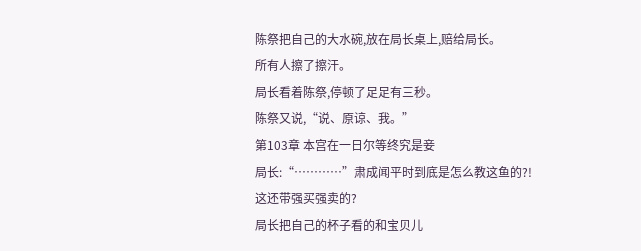陈祭把自己的大水碗,放在局长桌上,赔给局长。
所有人擦了擦汗。
局长看着陈祭,停顿了足足有三秒。
陈祭又说,“说、原谅、我。”
第103章 本宫在一日尔等终究是妾
局长:“…………”肃成闻平时到底是怎么教这鱼的?!
这还带强买强卖的?
局长把自己的杯子看的和宝贝儿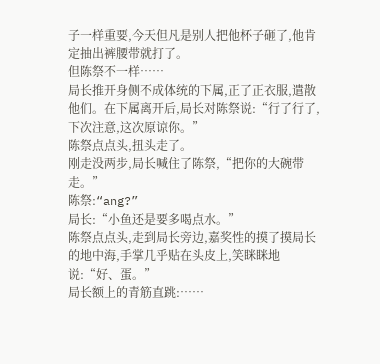子一样重要,今天但凡是别人把他杯子砸了,他肯定抽出裤腰带就打了。
但陈祭不一样……
局长推开身侧不成体统的下属,正了正衣服,遣散他们。在下属离开后,局长对陈祭说:“行了行了,下次注意,这次原谅你。”
陈祭点点头,扭头走了。
刚走没两步,局长喊住了陈祭,“把你的大碗带走。”
陈祭:“ang?”
局长:“小鱼还是要多喝点水。”
陈祭点点头,走到局长旁边,嘉奖性的摸了摸局长的地中海,手掌几乎贴在头皮上,笑眯眯地说:“好、蛋。”
局长额上的青筋直跳:……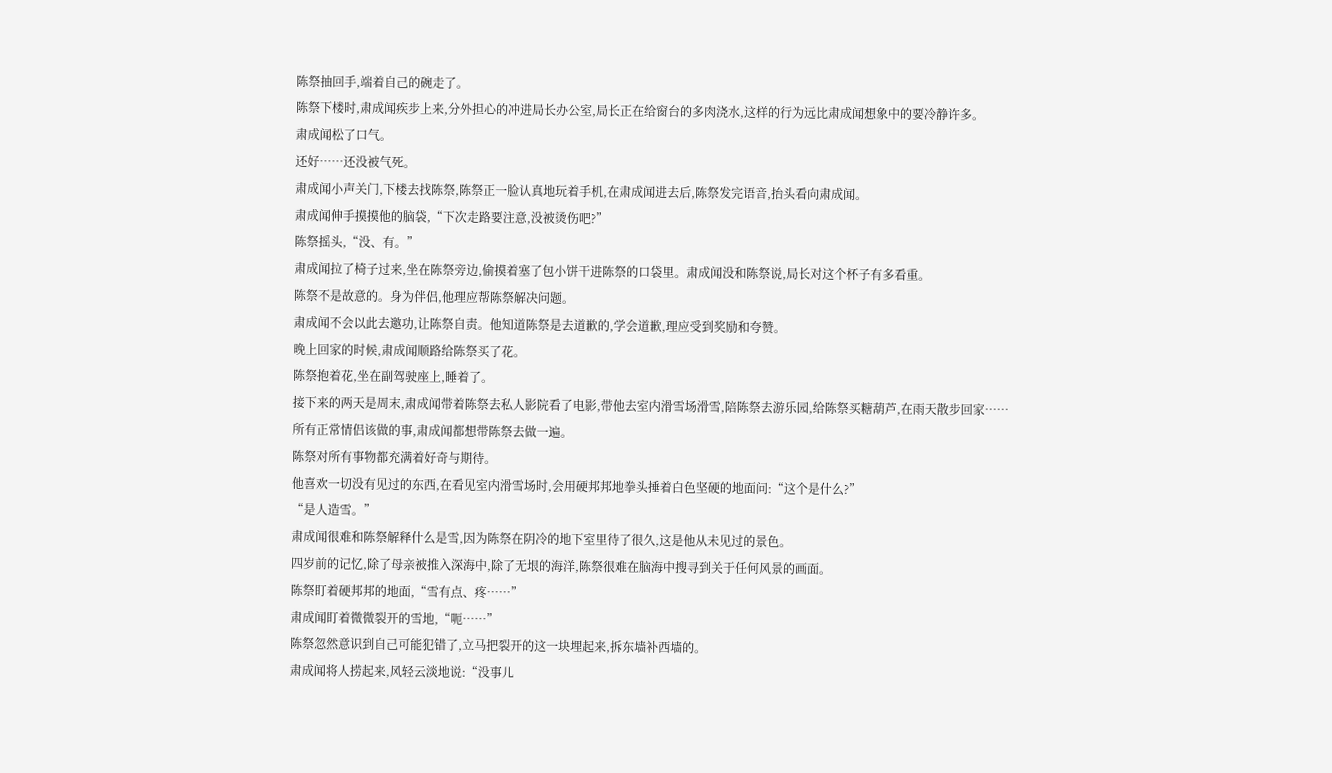陈祭抽回手,端着自己的碗走了。
陈祭下楼时,肃成闻疾步上来,分外担心的冲进局长办公室,局长正在给窗台的多肉浇水,这样的行为远比肃成闻想象中的要冷静许多。
肃成闻松了口气。
还好……还没被气死。
肃成闻小声关门,下楼去找陈祭,陈祭正一脸认真地玩着手机,在肃成闻进去后,陈祭发完语音,抬头看向肃成闻。
肃成闻伸手摸摸他的脑袋,“下次走路要注意,没被烫伤吧?”
陈祭摇头,“没、有。”
肃成闻拉了椅子过来,坐在陈祭旁边,偷摸着塞了包小饼干进陈祭的口袋里。肃成闻没和陈祭说,局长对这个杯子有多看重。
陈祭不是故意的。身为伴侣,他理应帮陈祭解决问题。
肃成闻不会以此去邀功,让陈祭自责。他知道陈祭是去道歉的,学会道歉,理应受到奖励和夸赞。
晚上回家的时候,肃成闻顺路给陈祭买了花。
陈祭抱着花,坐在副驾驶座上,睡着了。
接下来的两天是周末,肃成闻带着陈祭去私人影院看了电影,带他去室内滑雪场滑雪,陪陈祭去游乐园,给陈祭买糖葫芦,在雨天散步回家……
所有正常情侣该做的事,肃成闻都想带陈祭去做一遍。
陈祭对所有事物都充满着好奇与期待。
他喜欢一切没有见过的东西,在看见室内滑雪场时,会用硬邦邦地拳头捶着白色坚硬的地面问:“这个是什么?”
“是人造雪。”
肃成闻很难和陈祭解释什么是雪,因为陈祭在阴冷的地下室里待了很久,这是他从未见过的景色。
四岁前的记忆,除了母亲被推入深海中,除了无垠的海洋,陈祭很难在脑海中搜寻到关于任何风景的画面。
陈祭盯着硬邦邦的地面,“雪有点、疼……”
肃成闻盯着微微裂开的雪地,“呃……”
陈祭忽然意识到自己可能犯错了,立马把裂开的这一块埋起来,拆东墙补西墙的。
肃成闻将人捞起来,风轻云淡地说:“没事儿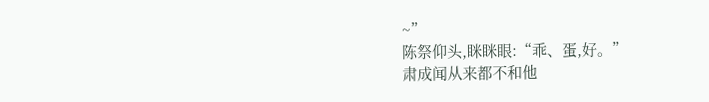~”
陈祭仰头,眯眯眼:“乖、蛋,好。”
肃成闻从来都不和他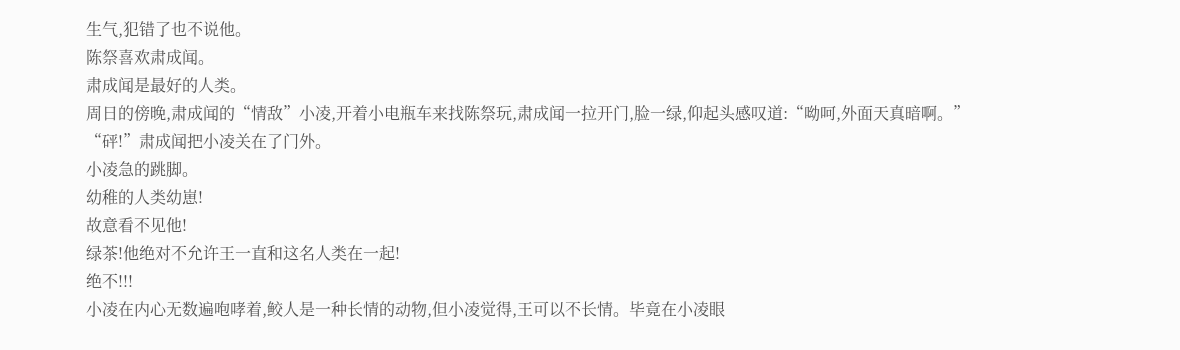生气,犯错了也不说他。
陈祭喜欢肃成闻。
肃成闻是最好的人类。
周日的傍晚,肃成闻的“情敌”小凌,开着小电瓶车来找陈祭玩,肃成闻一拉开门,脸一绿,仰起头感叹道:“呦呵,外面天真暗啊。”
“砰!”肃成闻把小凌关在了门外。
小凌急的跳脚。
幼稚的人类幼崽!
故意看不见他!
绿茶!他绝对不允许王一直和这名人类在一起!
绝不!!!
小凌在内心无数遍咆哮着,鲛人是一种长情的动物,但小凌觉得,王可以不长情。毕竟在小凌眼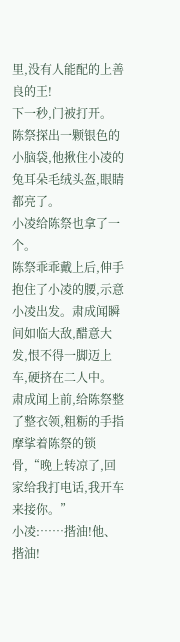里,没有人能配的上善良的王!
下一秒,门被打开。
陈祭探出一颗银色的小脑袋,他揪住小凌的兔耳朵毛绒头盔,眼睛都亮了。
小凌给陈祭也拿了一个。
陈祭乖乖戴上后,伸手抱住了小凌的腰,示意小凌出发。肃成闻瞬间如临大敌,醋意大发,恨不得一脚迈上车,硬挤在二人中。
肃成闻上前,给陈祭整了整衣领,粗粝的手指摩挲着陈祭的锁骨,“晚上转凉了,回家给我打电话,我开车来接你。”
小凌:……揩油!他、揩油!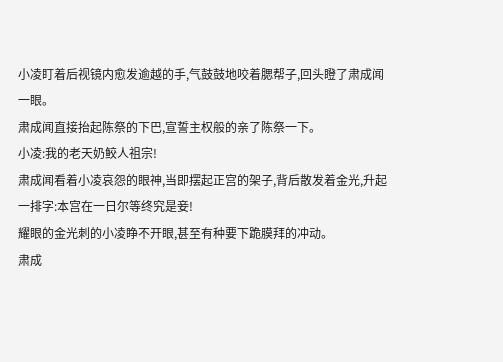小凌盯着后视镜内愈发逾越的手,气鼓鼓地咬着腮帮子,回头瞪了肃成闻一眼。
肃成闻直接抬起陈祭的下巴,宣誓主权般的亲了陈祭一下。
小凌:我的老天奶鲛人祖宗!
肃成闻看着小凌哀怨的眼神,当即摆起正宫的架子,背后散发着金光,升起一排字:本宫在一日尔等终究是妾!
耀眼的金光刺的小凌睁不开眼,甚至有种要下跪膜拜的冲动。
肃成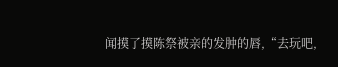闻摸了摸陈祭被亲的发肿的唇,“去玩吧,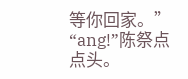等你回家。”
“ang!”陈祭点点头。